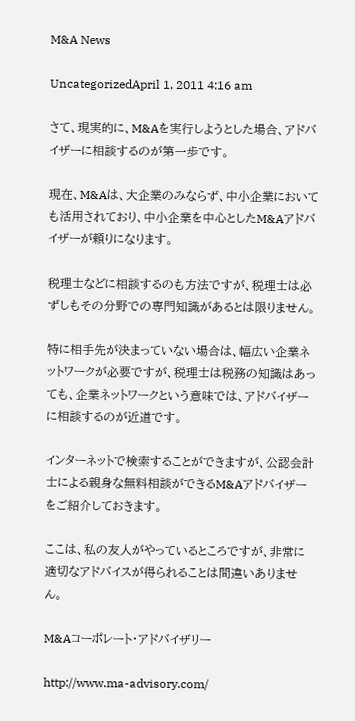M&A News

UncategorizedApril 1, 2011 4:16 am

さて、現実的に、M&Aを実行しようとした場合、アドバイザーに相談するのが第一歩です。

現在、M&Aは、大企業のみならず、中小企業においても活用されており、中小企業を中心としたM&Aアドバイザーが頼りになります。

税理士などに相談するのも方法ですが、税理士は必ずしもその分野での専門知識があるとは限りません。

特に相手先が決まっていない場合は、幅広い企業ネットワークが必要ですが、税理士は税務の知識はあっても、企業ネットワークという意味では、アドバイザーに相談するのが近道です。

インターネットで検索することができますが、公認会計士による親身な無料相談ができるM&Aアドバイザーをご紹介しておきます。

ここは、私の友人がやっているところですが、非常に適切なアドバイスが得られることは間違いありません。

M&Aコーポレート・アドバイザリー

http://www.ma-advisory.com/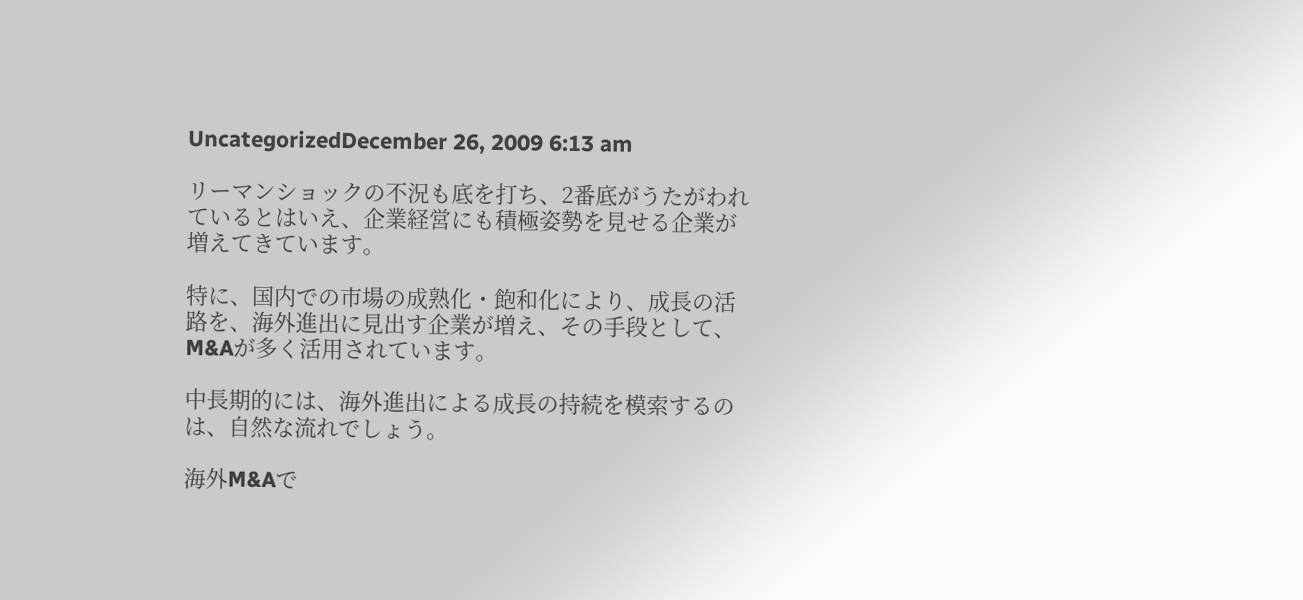UncategorizedDecember 26, 2009 6:13 am

リーマンショックの不況も底を打ち、2番底がうたがわれているとはいえ、企業経営にも積極姿勢を見せる企業が増えてきています。

特に、国内での市場の成熟化・飽和化により、成長の活路を、海外進出に見出す企業が増え、その手段として、M&Aが多く活用されています。

中長期的には、海外進出による成長の持続を模索するのは、自然な流れでしょう。

海外M&Aで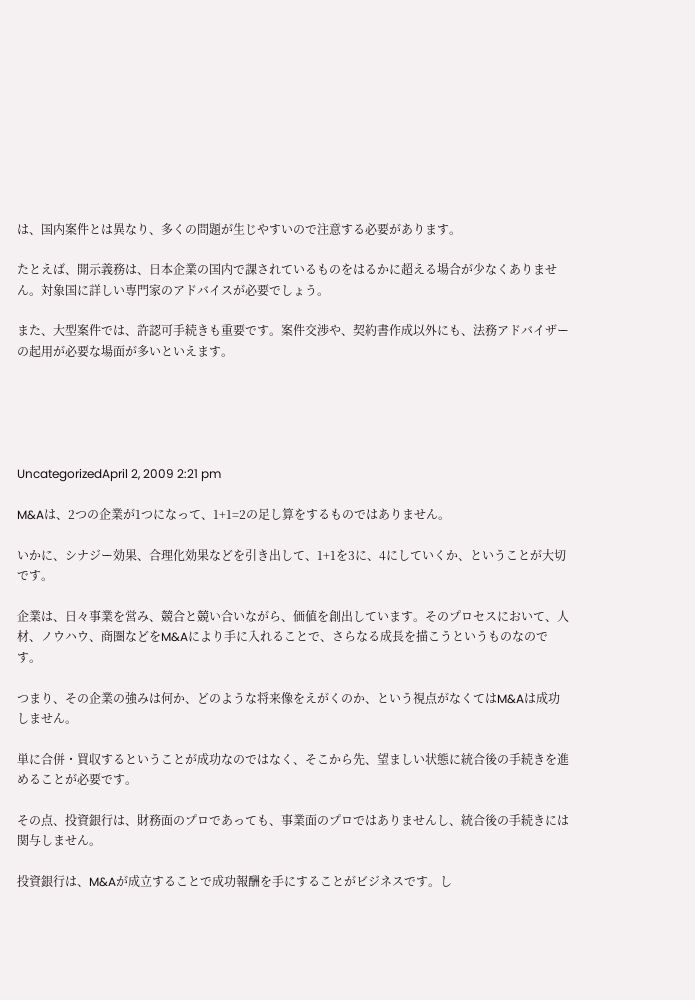は、国内案件とは異なり、多くの問題が生じやすいので注意する必要があります。

たとえば、開示義務は、日本企業の国内で課されているものをはるかに超える場合が少なくありません。対象国に詳しい専門家のアドバイスが必要でしょう。

また、大型案件では、許認可手続きも重要です。案件交渉や、契約書作成以外にも、法務アドバイザーの起用が必要な場面が多いといえます。





UncategorizedApril 2, 2009 2:21 pm

M&Aは、2つの企業が1つになって、1+1=2の足し算をするものではありません。

いかに、シナジー効果、合理化効果などを引き出して、1+1を3に、4にしていくか、ということが大切です。

企業は、日々事業を営み、競合と競い合いながら、価値を創出しています。そのプロセスにおいて、人材、ノウハウ、商圏などをM&Aにより手に入れることで、さらなる成長を描こうというものなのです。

つまり、その企業の強みは何か、どのような将来像をえがくのか、という視点がなくてはM&Aは成功しません。

単に合併・買収するということが成功なのではなく、そこから先、望ましい状態に統合後の手続きを進めることが必要です。

その点、投資銀行は、財務面のプロであっても、事業面のプロではありませんし、統合後の手続きには関与しません。

投資銀行は、M&Aが成立することで成功報酬を手にすることがビジネスです。し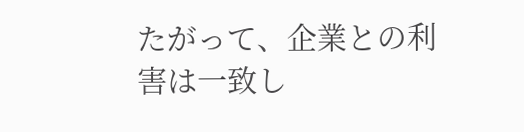たがって、企業との利害は一致し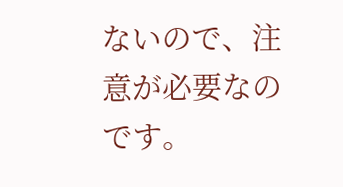ないので、注意が必要なのです。